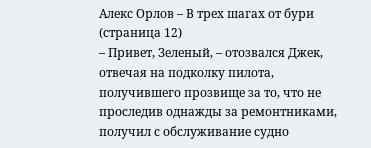Алекс Орлов – В трех шагах от бури (страница 12)
– Привет, Зеленый, – отозвался Джек, отвечая на подколку пилота, получившего прозвище за то, что не проследив однажды за ремонтниками, получил с обслуживание судно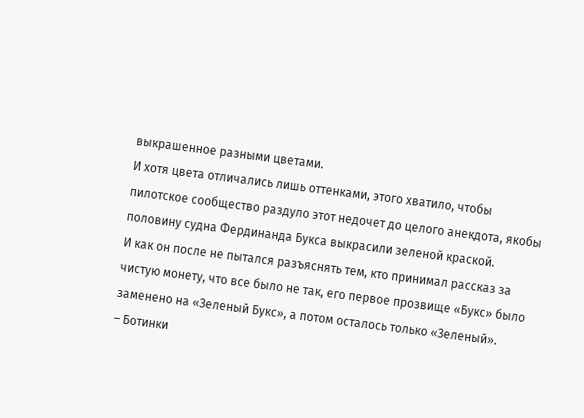выкрашенное разными цветами.
И хотя цвета отличались лишь оттенками, этого хватило, чтобы пилотское сообщество раздуло этот недочет до целого анекдота, якобы половину судна Фердинанда Букса выкрасили зеленой краской.
И как он после не пытался разъяснять тем, кто принимал рассказ за чистую монету, что все было не так, его первое прозвище «Букс» было заменено на «Зеленый Букс», а потом осталось только «Зеленый».
– Ботинки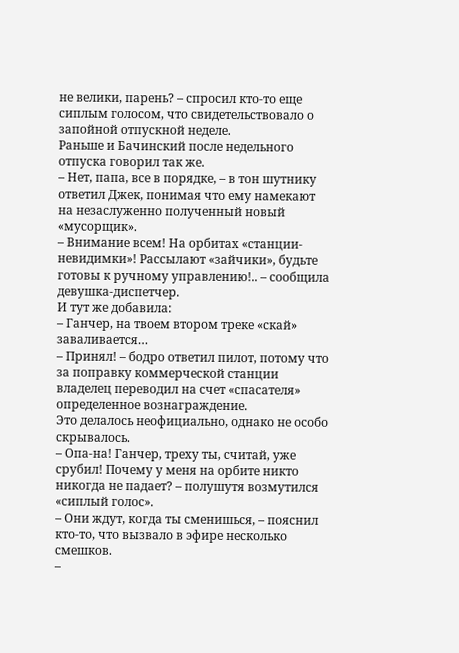не велики, парень? – спросил кто-то еще сиплым голосом, что свидетельствовало о запойной отпускной неделе.
Раньше и Бачинский после недельного отпуска говорил так же.
– Нет, папа, все в порядке, – в тон шутнику ответил Джек, понимая что ему намекают на незаслуженно полученный новый «мусорщик».
– Внимание всем! На орбитах «станции-невидимки»! Рассылают «зайчики», будьте готовы к ручному управлению!.. – сообщила девушка-диспетчер.
И тут же добавила:
– Ганчер, на твоем втором треке «скай» заваливается…
– Принял! – бодро ответил пилот, потому что за поправку коммерческой станции владелец переводил на счет «спасателя» определенное вознаграждение.
Это делалось неофициально, однако не особо скрывалось.
– Опа-на! Ганчер, треху ты, считай, уже срубил! Почему у меня на орбите никто никогда не падает? – полушутя возмутился «сиплый голос».
– Они ждут, когда ты сменишься, – пояснил кто-то, что вызвало в эфире несколько смешков.
–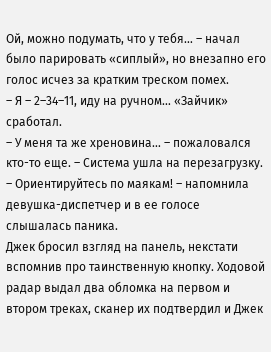Ой, можно подумать, что у тебя… – начал было парировать «сиплый», но внезапно его голос исчез за кратким треском помех.
– Я – 2–34–11, иду на ручном… «Зайчик» сработал.
– У меня та же хреновина… – пожаловался кто-то еще. – Система ушла на перезагрузку.
– Ориентируйтесь по маякам! – напомнила девушка-диспетчер и в ее голосе слышалась паника.
Джек бросил взгляд на панель, некстати вспомнив про таинственную кнопку. Ходовой радар выдал два обломка на первом и втором треках, сканер их подтвердил и Джек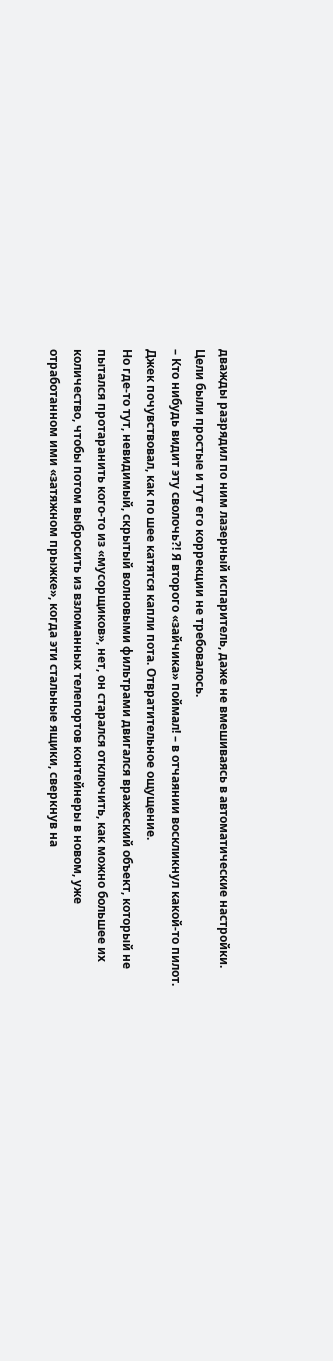дважды разрядил по ним лазерный испаритель, даже не вмешиваясь в автоматические настройки.
Цели были простые и тут его коррекции не требовалось.
– Кто нибудь видит эту сволочь?! Я второго «зайчика» поймал! – в отчаянии воскликнул какой-то пилот.
Джек почувствовал, как по шее катятся капли пота. Отвратительное ощущение.
Но где-то тут, невидимый, скрытый волновыми фильтрами двигался вражеский объект, который не пытался протаранить кого-то из «мусорщиков», нет, он старался отключить, как можно большее их количество, чтобы потом выбросить из взломанных телепортов контейнеры в новом, уже отработанном ими «затяжном прыжке», когда эти стальные ящики, сверкнув на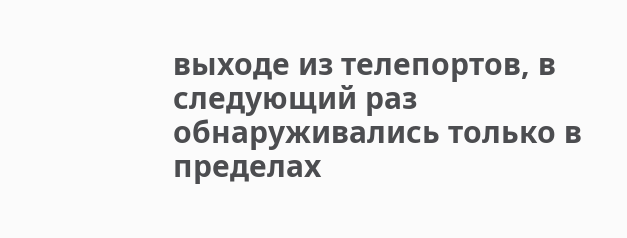выходе из телепортов, в следующий раз обнаруживались только в пределах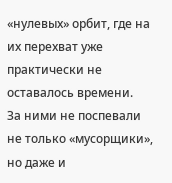«нулевых» орбит, где на их перехват уже практически не оставалось времени.
За ними не поспевали не только «мусорщики», но даже и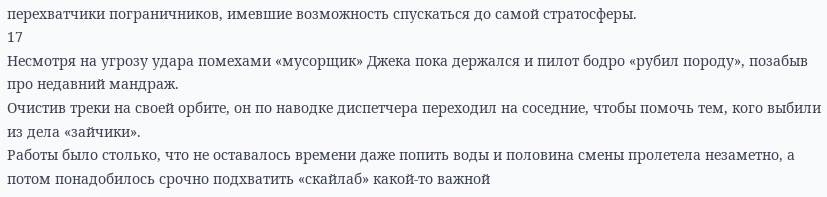перехватчики пограничников, имевшие возможность спускаться до самой стратосферы.
17
Несмотря на угрозу удара помехами «мусорщик» Джека пока держался и пилот бодро «рубил породу», позабыв про недавний мандраж.
Очистив треки на своей орбите, он по наводке диспетчера переходил на соседние, чтобы помочь тем, кого выбили из дела «зайчики».
Работы было столько, что не оставалось времени даже попить воды и половина смены пролетела незаметно, а потом понадобилось срочно подхватить «скайлаб» какой-то важной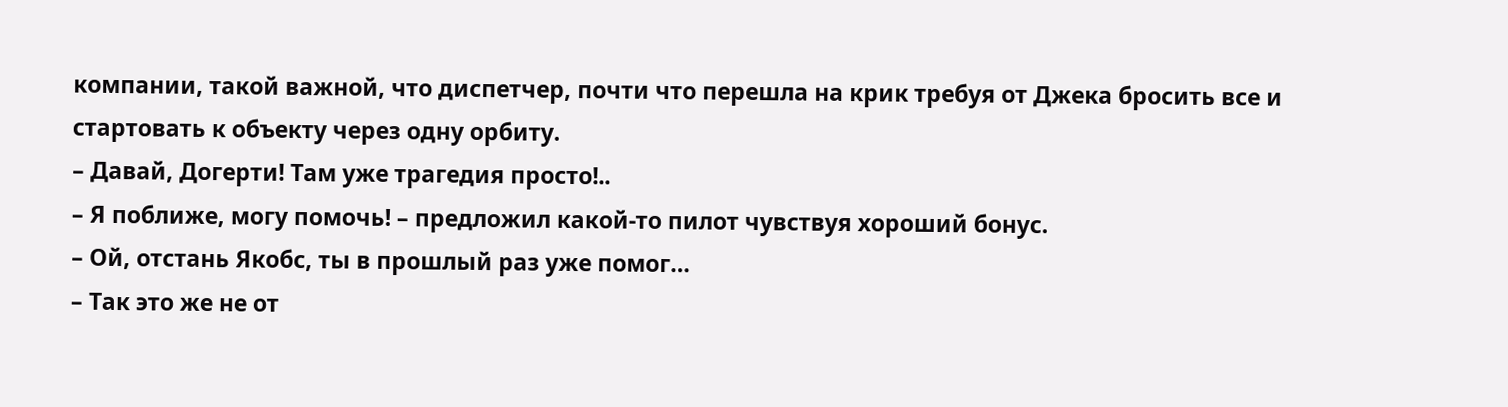компании, такой важной, что диспетчер, почти что перешла на крик требуя от Джека бросить все и стартовать к объекту через одну орбиту.
– Давай, Догерти! Там уже трагедия просто!..
– Я поближе, могу помочь! – предложил какой-то пилот чувствуя хороший бонус.
– Ой, отстань Якобс, ты в прошлый раз уже помог…
– Так это же не от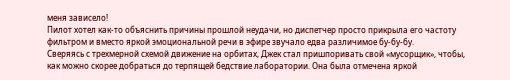меня зависело!
Пилот хотел как-то объяснить причины прошлой неудачи, но диспетчер просто прикрыла его частоту фильтром и вместо яркой эмоциональной речи в эфире звучало едва различимое бу-бу-бу.
Сверяясь с трехмерной схемой движение на орбитах, Джек стал пришпоривать свой «мусорщик», чтобы, как можно скорее добраться до терпящей бедствие лаборатории. Она была отмечена яркой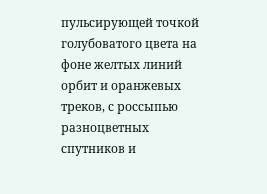пульсирующей точкой голубоватого цвета на фоне желтых линий орбит и оранжевых треков, с россыпью разноцветных спутников и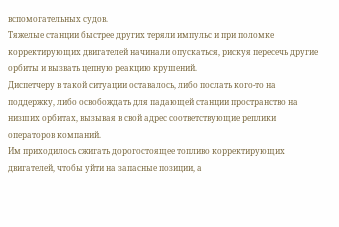вспомогательных судов.
Тяжелые станции быстрее других теряли импульс и при поломке корректирующих двигателей начинали опускаться, рискуя пересечь другие орбиты и вызвать цепную реакцию крушений.
Диспетчеру в такой ситуации оставалось, либо послать кого-то на поддержку, либо освобождать для падающей станции пространство на низших орбитах, вызывая в свой адрес соответствующие реплики операторов компаний.
Им приходилось сжигать дорогостоящее топливо корректирующих двигателей, чтобы уйти на запасные позиции, а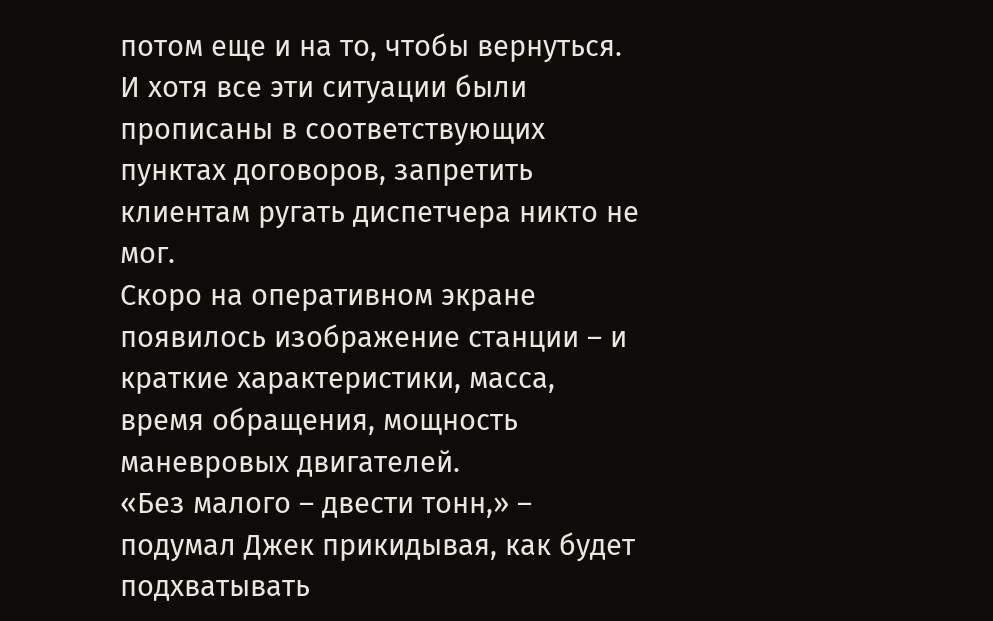потом еще и на то, чтобы вернуться. И хотя все эти ситуации были прописаны в соответствующих пунктах договоров, запретить клиентам ругать диспетчера никто не мог.
Скоро на оперативном экране появилось изображение станции – и краткие характеристики, масса, время обращения, мощность маневровых двигателей.
«Без малого – двести тонн,» – подумал Джек прикидывая, как будет подхватывать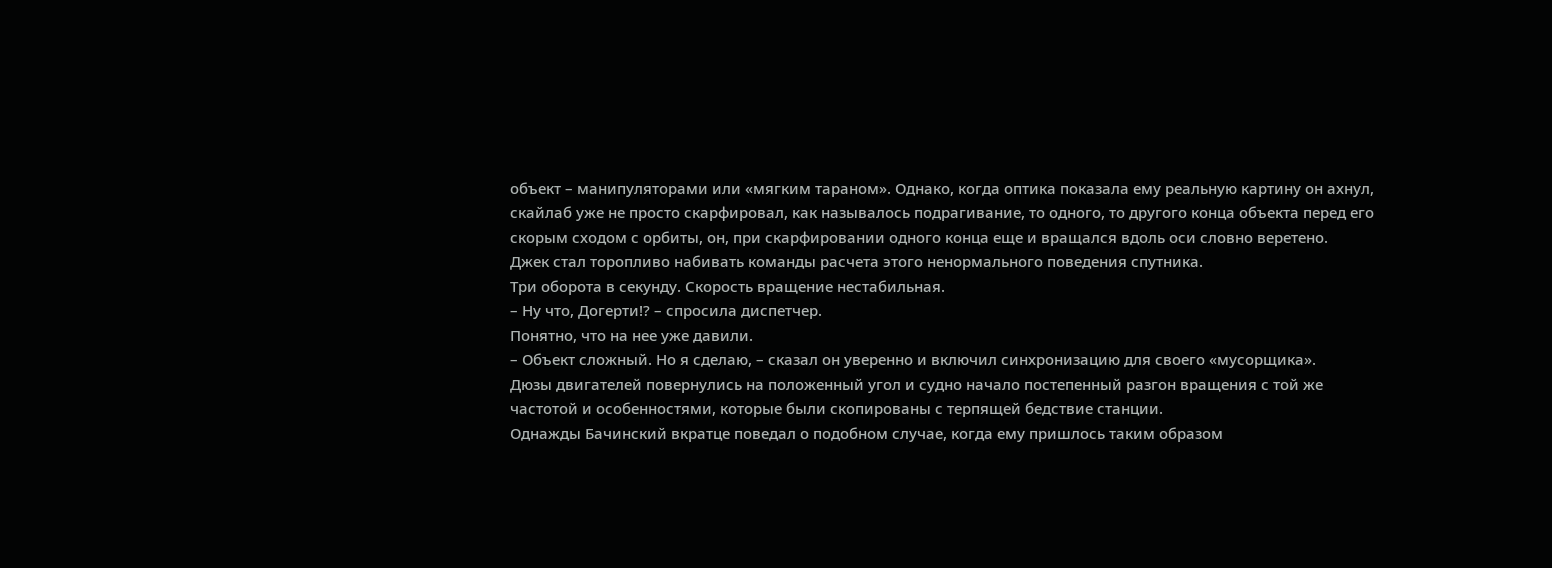объект – манипуляторами или «мягким тараном». Однако, когда оптика показала ему реальную картину он ахнул, скайлаб уже не просто скарфировал, как называлось подрагивание, то одного, то другого конца объекта перед его скорым сходом с орбиты, он, при скарфировании одного конца еще и вращался вдоль оси словно веретено.
Джек стал торопливо набивать команды расчета этого ненормального поведения спутника.
Три оборота в секунду. Скорость вращение нестабильная.
– Ну что, Догерти!? – спросила диспетчер.
Понятно, что на нее уже давили.
– Объект сложный. Но я сделаю, – сказал он уверенно и включил синхронизацию для своего «мусорщика».
Дюзы двигателей повернулись на положенный угол и судно начало постепенный разгон вращения с той же частотой и особенностями, которые были скопированы с терпящей бедствие станции.
Однажды Бачинский вкратце поведал о подобном случае, когда ему пришлось таким образом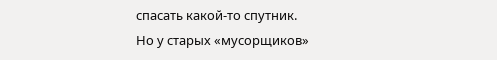спасать какой-то спутник.
Но у старых «мусорщиков»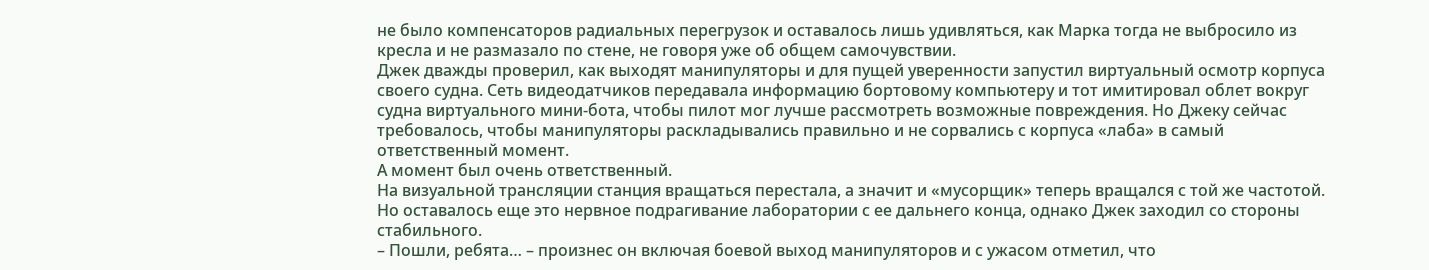не было компенсаторов радиальных перегрузок и оставалось лишь удивляться, как Марка тогда не выбросило из кресла и не размазало по стене, не говоря уже об общем самочувствии.
Джек дважды проверил, как выходят манипуляторы и для пущей уверенности запустил виртуальный осмотр корпуса своего судна. Сеть видеодатчиков передавала информацию бортовому компьютеру и тот имитировал облет вокруг судна виртуального мини-бота, чтобы пилот мог лучше рассмотреть возможные повреждения. Но Джеку сейчас требовалось, чтобы манипуляторы раскладывались правильно и не сорвались с корпуса «лаба» в самый ответственный момент.
А момент был очень ответственный.
На визуальной трансляции станция вращаться перестала, а значит и «мусорщик» теперь вращался с той же частотой. Но оставалось еще это нервное подрагивание лаборатории с ее дальнего конца, однако Джек заходил со стороны стабильного.
– Пошли, ребята… – произнес он включая боевой выход манипуляторов и с ужасом отметил, что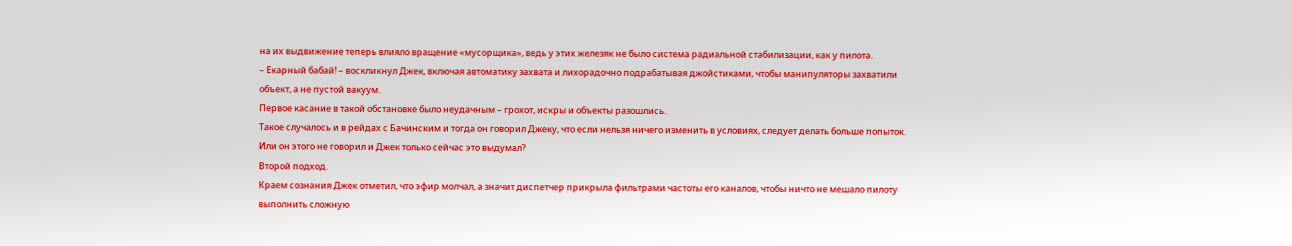на их выдвижение теперь влияло вращение «мусорщика», ведь у этих железяк не было система радиальной стабилизации, как у пилота.
– Екарный бабай! – воскликнул Джек, включая автоматику захвата и лихорадочно подрабатывая джойстиками, чтобы манипуляторы захватили объект, а не пустой вакуум.
Первое касание в такой обстановке было неудачным – грохот, искры и объекты разошлись.
Такое случалось и в рейдах с Бачинским и тогда он говорил Джеку, что если нельзя ничего изменить в условиях, следует делать больше попыток. Или он этого не говорил и Джек только сейчас это выдумал?
Второй подход.
Краем сознания Джек отметил, что эфир молчал, а значит диспетчер прикрыла фильтрами частоты его каналов, чтобы ничто не мешало пилоту выполнить сложную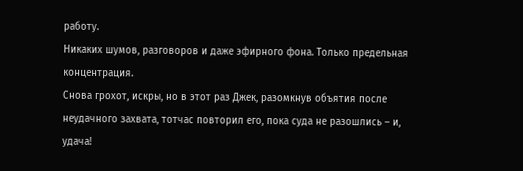работу.
Никаких шумов, разговоров и даже эфирного фона. Только предельная концентрация.
Снова грохот, искры, но в этот раз Джек, разомкнув объятия после неудачного захвата, тотчас повторил его, пока суда не разошлись – и, удача!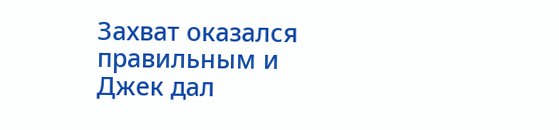Захват оказался правильным и Джек дал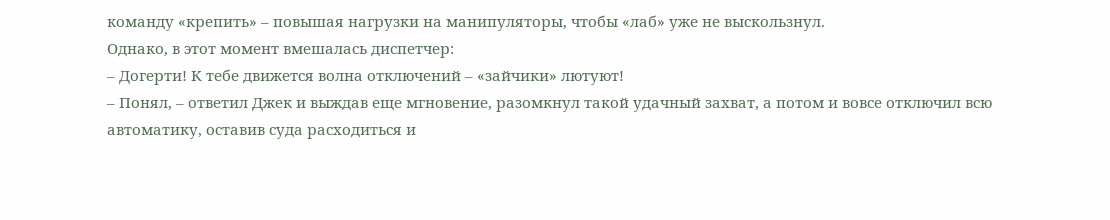команду «крепить» – повышая нагрузки на манипуляторы, чтобы «лаб» уже не выскользнул.
Однако, в этот момент вмешалась диспетчер:
– Догерти! К тебе движется волна отключений – «зайчики» лютуют!
– Понял, – ответил Джек и выждав еще мгновение, разомкнул такой удачный захват, а потом и вовсе отключил всю автоматику, оставив суда расходиться и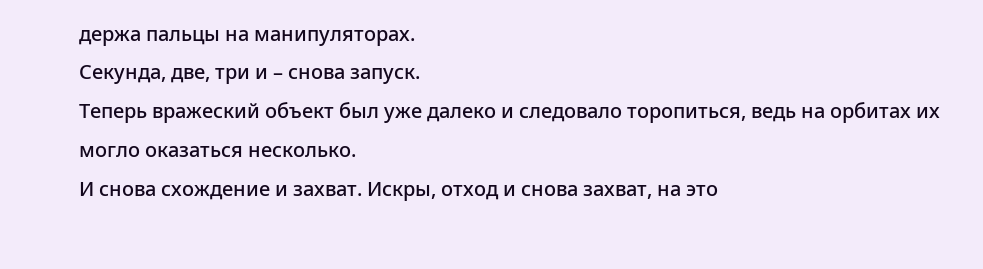держа пальцы на манипуляторах.
Секунда, две, три и – снова запуск.
Теперь вражеский объект был уже далеко и следовало торопиться, ведь на орбитах их могло оказаться несколько.
И снова схождение и захват. Искры, отход и снова захват, на это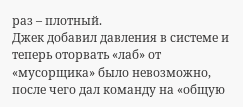раз – плотный.
Джек добавил давления в системе и теперь оторвать «лаб» от «мусорщика» было невозможно, после чего дал команду на «общую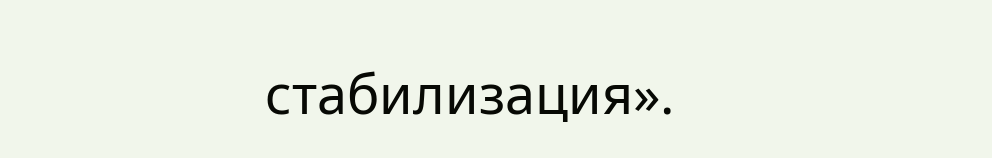стабилизация».